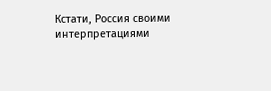Кстати, Россия своими интерпретациями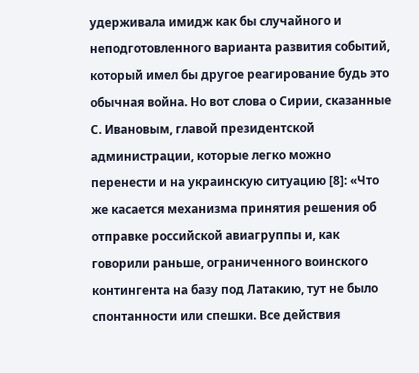удерживала имидж как бы случайного и неподготовленного варианта развития событий, который имел бы другое реагирование будь это обычная война. Но вот слова о Сирии, сказанные С. Ивановым, главой президентской администрации, которые легко можно перенести и на украинскую ситуацию [8]: «Что же касается механизма принятия решения об отправке российской авиагруппы и, как говорили раньше, ограниченного воинского контингента на базу под Латакию, тут не было спонтанности или спешки. Все действия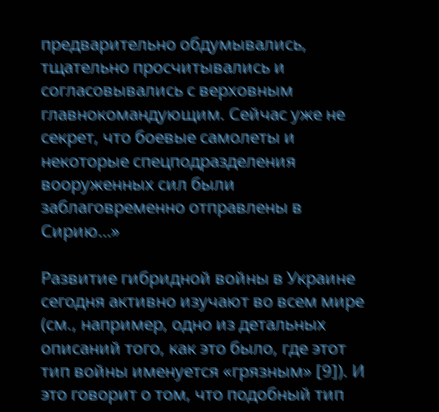предварительно обдумывались, тщательно просчитывались и согласовывались с верховным главнокомандующим. Сейчас уже не секрет, что боевые самолеты и некоторые спецподразделения вооруженных сил были заблаговременно отправлены в Сирию…»

Развитие гибридной войны в Украине сегодня активно изучают во всем мире (см., например, одно из детальных описаний того, как это было, где этот тип войны именуется «грязным» [9]). И это говорит о том, что подобный тип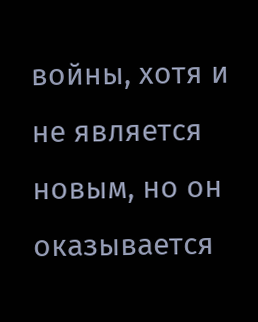войны, хотя и не является новым, но он оказывается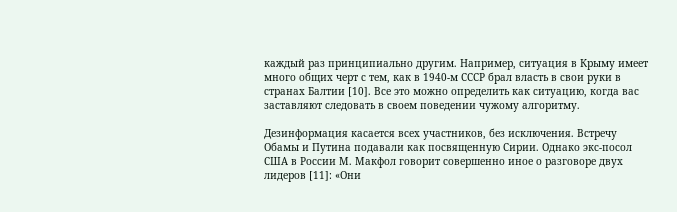каждый раз принципиально другим. Например, ситуация в Крыму имеет много общих черт с тем, как в 1940-м СССР брал власть в свои руки в странах Балтии [10]. Все это можно определить как ситуацию, когда вас заставляют следовать в своем поведении чужому алгоритму.

Дезинформация касается всех участников, без исключения. Встречу Обамы и Путина подавали как посвященную Сирии. Однако экс-посол США в России М. Макфол говорит совершенно иное о разговоре двух лидеров [11]: «Они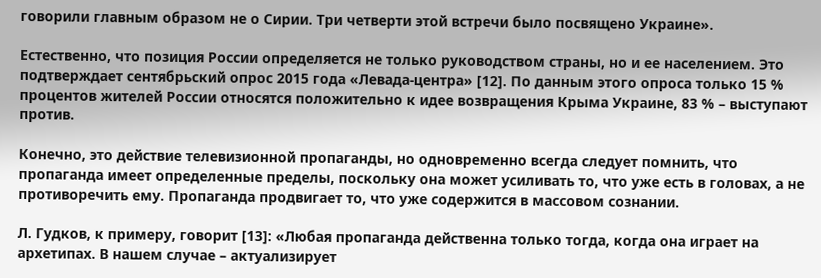говорили главным образом не о Сирии. Три четверти этой встречи было посвящено Украине».

Естественно, что позиция России определяется не только руководством страны, но и ее населением. Это подтверждает сентябрьский опрос 2015 года «Левада-центра» [12]. По данным этого опроса только 15 % процентов жителей России относятся положительно к идее возвращения Крыма Украине, 83 % – выступают против.

Конечно, это действие телевизионной пропаганды, но одновременно всегда следует помнить, что пропаганда имеет определенные пределы, поскольку она может усиливать то, что уже есть в головах, а не противоречить ему. Пропаганда продвигает то, что уже содержится в массовом сознании.

Л. Гудков, к примеру, говорит [13]: «Любая пропаганда действенна только тогда, когда она играет на архетипах. В нашем случае – актуализирует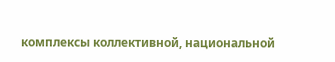комплексы коллективной, национальной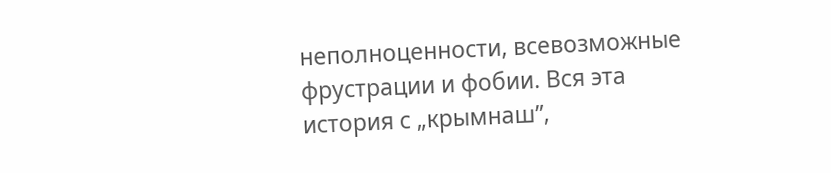неполноценности, всевозможные фрустрации и фобии. Вся эта история с „крымнаш”,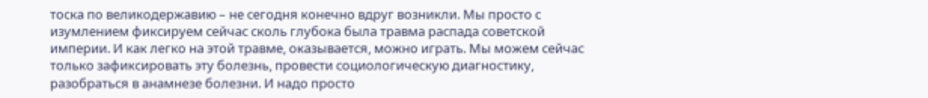тоска по великодержавию – не сегодня конечно вдруг возникли. Мы просто с изумлением фиксируем сейчас сколь глубока была травма распада советской империи. И как легко на этой травме, оказывается, можно играть. Мы можем сейчас только зафиксировать эту болезнь, провести социологическую диагностику, разобраться в анамнезе болезни. И надо просто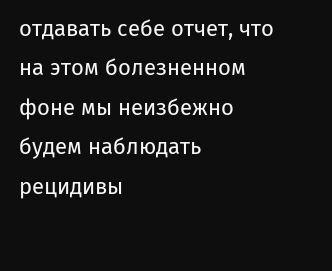отдавать себе отчет, что на этом болезненном фоне мы неизбежно будем наблюдать рецидивы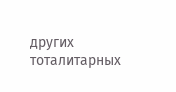других тоталитарных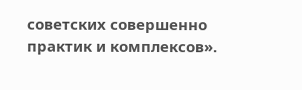советских совершенно практик и комплексов».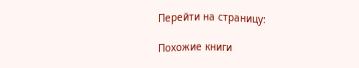Перейти на страницу:

Похожие книги